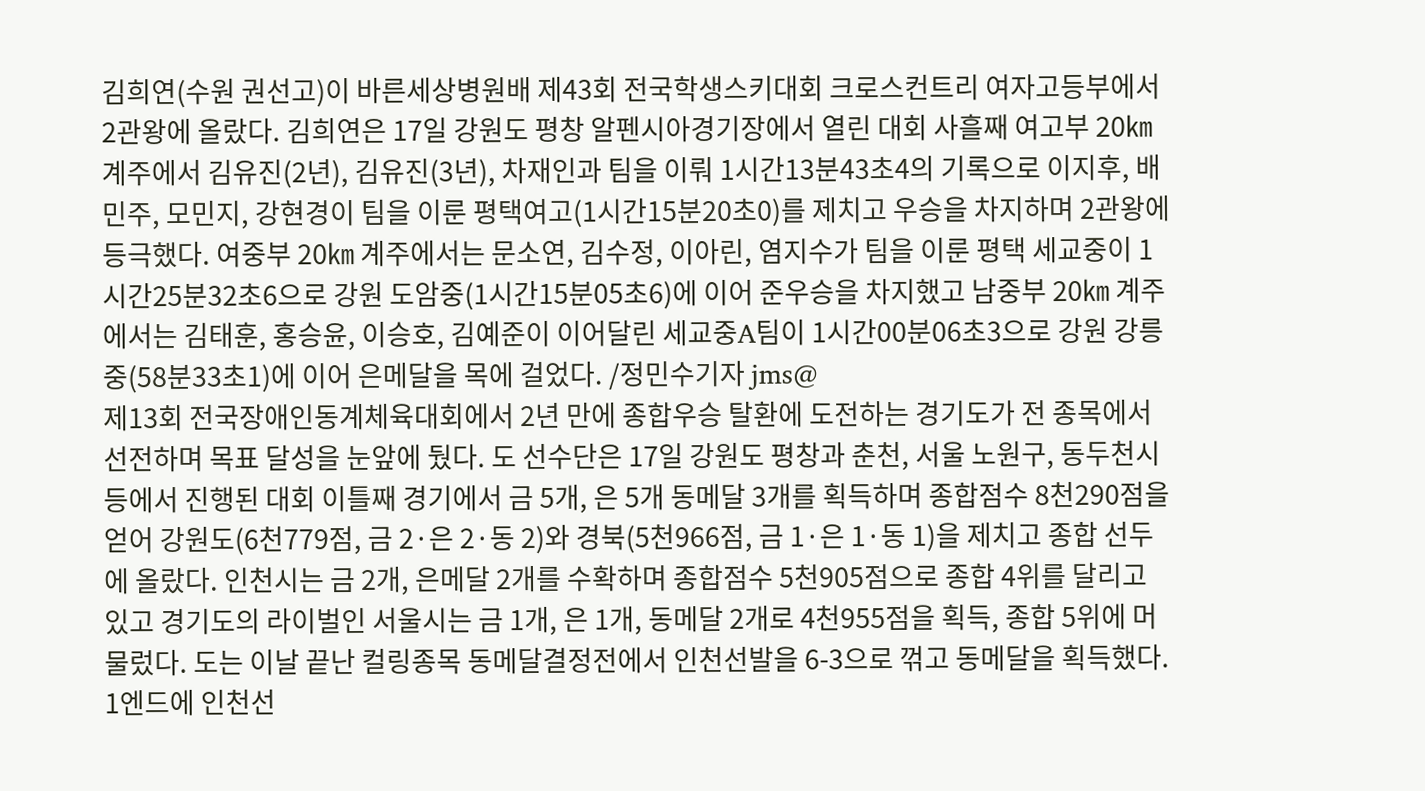김희연(수원 권선고)이 바른세상병원배 제43회 전국학생스키대회 크로스컨트리 여자고등부에서 2관왕에 올랐다. 김희연은 17일 강원도 평창 알펜시아경기장에서 열린 대회 사흘째 여고부 20㎞ 계주에서 김유진(2년), 김유진(3년), 차재인과 팀을 이뤄 1시간13분43초4의 기록으로 이지후, 배민주, 모민지, 강현경이 팀을 이룬 평택여고(1시간15분20초0)를 제치고 우승을 차지하며 2관왕에 등극했다. 여중부 20㎞ 계주에서는 문소연, 김수정, 이아린, 염지수가 팀을 이룬 평택 세교중이 1시간25분32초6으로 강원 도암중(1시간15분05초6)에 이어 준우승을 차지했고 남중부 20㎞ 계주에서는 김태훈, 홍승윤, 이승호, 김예준이 이어달린 세교중A팀이 1시간00분06초3으로 강원 강릉중(58분33초1)에 이어 은메달을 목에 걸었다. /정민수기자 jms@
제13회 전국장애인동계체육대회에서 2년 만에 종합우승 탈환에 도전하는 경기도가 전 종목에서 선전하며 목표 달성을 눈앞에 뒀다. 도 선수단은 17일 강원도 평창과 춘천, 서울 노원구, 동두천시 등에서 진행된 대회 이틀째 경기에서 금 5개, 은 5개 동메달 3개를 획득하며 종합점수 8천290점을 얻어 강원도(6천779점, 금 2·은 2·동 2)와 경북(5천966점, 금 1·은 1·동 1)을 제치고 종합 선두에 올랐다. 인천시는 금 2개, 은메달 2개를 수확하며 종합점수 5천905점으로 종합 4위를 달리고 있고 경기도의 라이벌인 서울시는 금 1개, 은 1개, 동메달 2개로 4천955점을 획득, 종합 5위에 머물렀다. 도는 이날 끝난 컬링종목 동메달결정전에서 인천선발을 6-3으로 꺾고 동메달을 획득했다. 1엔드에 인천선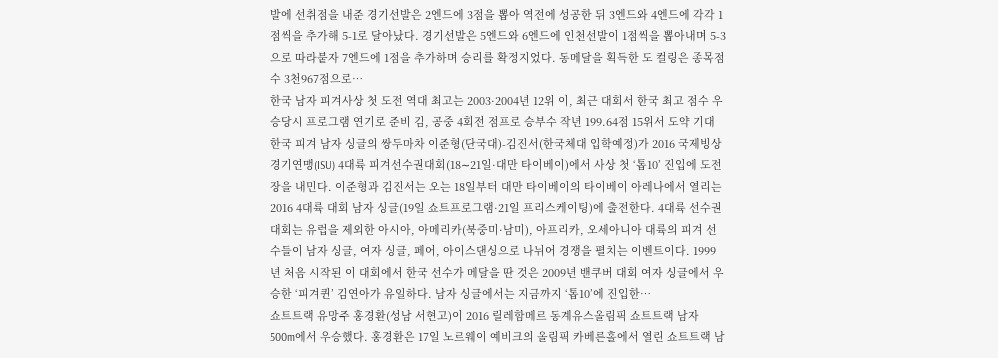발에 선취점을 내준 경기선발은 2엔드에 3점을 뽑아 역전에 성공한 뒤 3엔드와 4엔드에 각각 1점씩을 추가해 5-1로 달아났다. 경기선발은 5엔드와 6엔드에 인천선발이 1점씩을 뽑아내며 5-3으로 따라붙자 7엔드에 1점을 추가하며 승리를 확정지었다. 동메달을 획득한 도 컬링은 종목점수 3천967점으로…
한국 남자 피겨사상 첫 도전 역대 최고는 2003·2004년 12위 이, 최근 대회서 한국 최고 점수 우승당시 프로그램 연기로 준비 김, 공중 4회전 점프로 승부수 작년 199.64점 15위서 도약 기대 한국 피겨 남자 싱글의 쌍두마차 이준형(단국대)-김진서(한국체대 입학예정)가 2016 국제빙상경기연맹(ISU) 4대륙 피겨선수권대회(18∼21일·대만 타이베이)에서 사상 첫 ‘톱10’ 진입에 도전장을 내민다. 이준형과 김진서는 오는 18일부터 대만 타이베이의 타이베이 아레나에서 열리는 2016 4대륙 대회 남자 싱글(19일 쇼트프로그램·21일 프리스케이팅)에 출전한다. 4대륙 선수권대회는 유럽을 제외한 아시아, 아메리카(북중미·남미), 아프리카, 오세아니아 대륙의 피겨 선수들이 남자 싱글, 여자 싱글, 페어, 아이스댄싱으로 나뉘어 경쟁을 펼치는 이벤트이다. 1999년 처음 시작된 이 대회에서 한국 선수가 메달을 딴 것은 2009년 밴쿠버 대회 여자 싱글에서 우승한 ‘피겨퀸’ 김연아가 유일하다. 남자 싱글에서는 지금까지 ‘톱10’에 진입한…
쇼트트랙 유망주 홍경환(성남 서현고)이 2016 릴레함메르 동계유스올림픽 쇼트트랙 남자 500m에서 우승했다. 홍경환은 17일 노르웨이 예비크의 올림픽 카베른홀에서 열린 쇼트트랙 남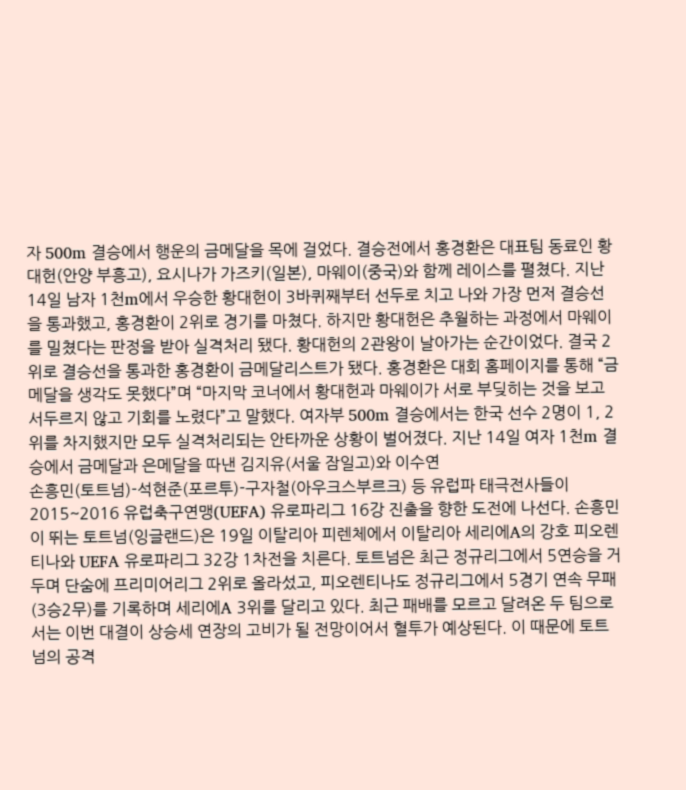자 500m 결승에서 행운의 금메달을 목에 걸었다. 결승전에서 홍경환은 대표팀 동료인 황대헌(안양 부흥고), 요시나가 가즈키(일본), 마웨이(중국)와 함께 레이스를 펼쳤다. 지난 14일 남자 1천m에서 우승한 황대헌이 3바퀴째부터 선두로 치고 나와 가장 먼저 결승선을 통과했고, 홍경환이 2위로 경기를 마쳤다. 하지만 황대헌은 추월하는 과정에서 마웨이를 밀쳤다는 판정을 받아 실격처리 됐다. 황대헌의 2관왕이 날아가는 순간이었다. 결국 2위로 결승선을 통과한 홍경환이 금메달리스트가 됐다. 홍경환은 대회 홈페이지를 통해 “금메달을 생각도 못했다”며 “마지막 코너에서 황대헌과 마웨이가 서로 부딪히는 것을 보고 서두르지 않고 기회를 노렸다”고 말했다. 여자부 500m 결승에서는 한국 선수 2명이 1, 2위를 차지했지만 모두 실격처리되는 안타까운 상황이 벌어졌다. 지난 14일 여자 1천m 결승에서 금메달과 은메달을 따낸 김지유(서울 잠일고)와 이수연
손흥민(토트넘)-석현준(포르투)-구자철(아우크스부르크) 등 유럽파 태극전사들이 2015~2016 유럽축구연맹(UEFA) 유로파리그 16강 진출을 향한 도전에 나선다. 손흥민이 뛰는 토트넘(잉글랜드)은 19일 이탈리아 피렌체에서 이탈리아 세리에A의 강호 피오렌티나와 UEFA 유로파리그 32강 1차전을 치른다. 토트넘은 최근 정규리그에서 5연승을 거두며 단숨에 프리미어리그 2위로 올라섰고, 피오렌티나도 정규리그에서 5경기 연속 무패(3승2무)를 기록하며 세리에A 3위를 달리고 있다. 최근 패배를 모르고 달려온 두 팀으로서는 이번 대결이 상승세 연장의 고비가 될 전망이어서 혈투가 예상된다. 이 때문에 토트넘의 공격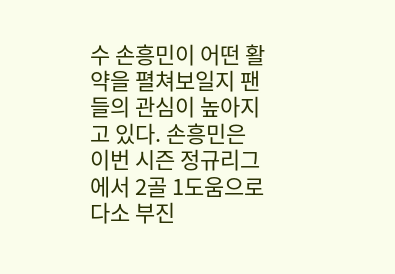수 손흥민이 어떤 활약을 펼쳐보일지 팬들의 관심이 높아지고 있다. 손흥민은 이번 시즌 정규리그에서 2골 1도움으로 다소 부진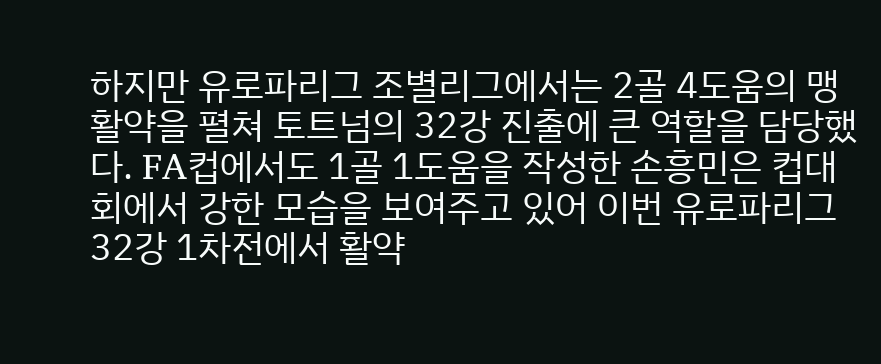하지만 유로파리그 조별리그에서는 2골 4도움의 맹활약을 펼쳐 토트넘의 32강 진출에 큰 역할을 담당했다. FA컵에서도 1골 1도움을 작성한 손흥민은 컵대회에서 강한 모습을 보여주고 있어 이번 유로파리그 32강 1차전에서 활약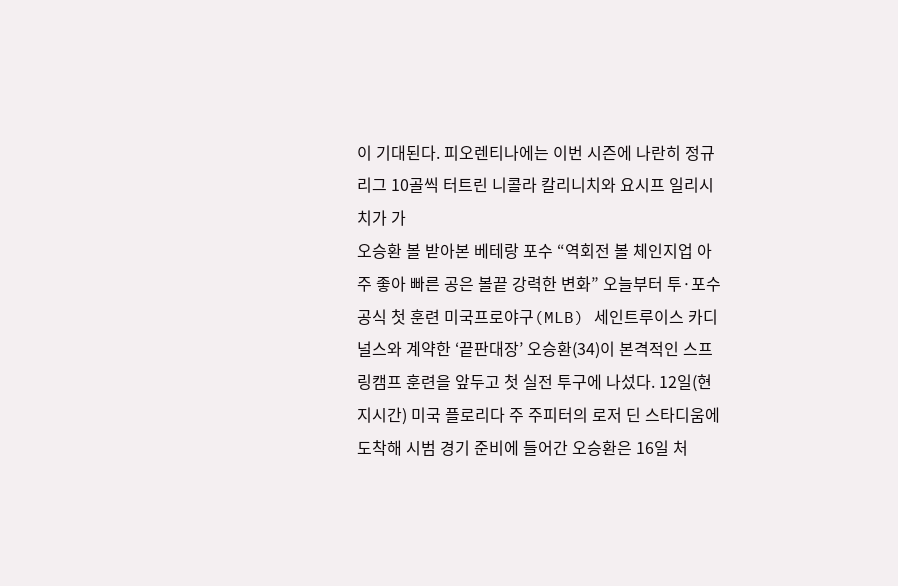이 기대된다. 피오렌티나에는 이번 시즌에 나란히 정규리그 10골씩 터트린 니콜라 칼리니치와 요시프 일리시치가 가
오승환 볼 받아본 베테랑 포수 “역회전 볼 체인지업 아주 좋아 빠른 공은 볼끝 강력한 변화” 오늘부터 투·포수 공식 첫 훈련 미국프로야구(MLB) 세인트루이스 카디널스와 계약한 ‘끝판대장’ 오승환(34)이 본격적인 스프링캠프 훈련을 앞두고 첫 실전 투구에 나섰다. 12일(현지시간) 미국 플로리다 주 주피터의 로저 딘 스타디움에 도착해 시범 경기 준비에 들어간 오승환은 16일 처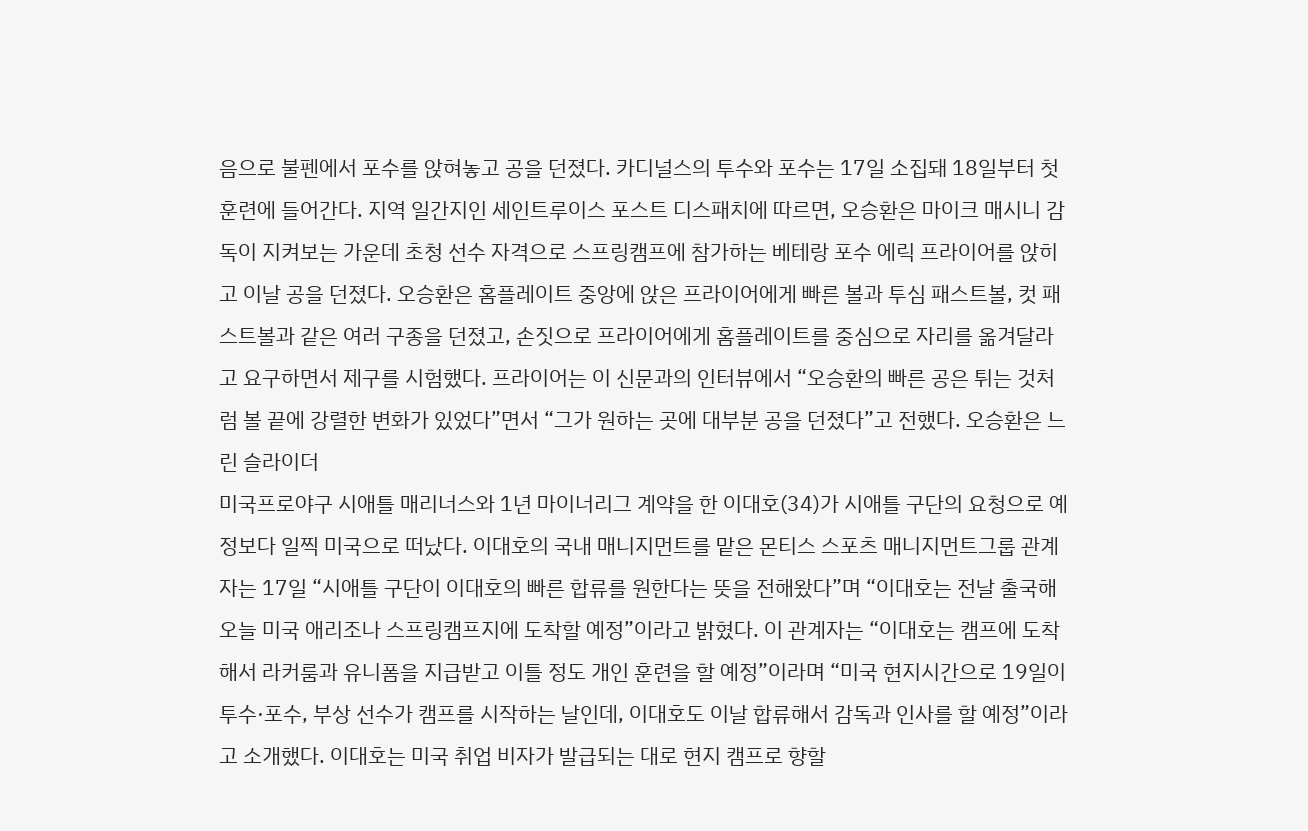음으로 불펜에서 포수를 앉혀놓고 공을 던졌다. 카디널스의 투수와 포수는 17일 소집돼 18일부터 첫 훈련에 들어간다. 지역 일간지인 세인트루이스 포스트 디스패치에 따르면, 오승환은 마이크 매시니 감독이 지켜보는 가운데 초청 선수 자격으로 스프링캠프에 참가하는 베테랑 포수 에릭 프라이어를 앉히고 이날 공을 던졌다. 오승환은 홈플레이트 중앙에 앉은 프라이어에게 빠른 볼과 투심 패스트볼, 컷 패스트볼과 같은 여러 구종을 던졌고, 손짓으로 프라이어에게 홈플레이트를 중심으로 자리를 옮겨달라고 요구하면서 제구를 시험했다. 프라이어는 이 신문과의 인터뷰에서 “오승환의 빠른 공은 튀는 것처럼 볼 끝에 강렬한 변화가 있었다”면서 “그가 원하는 곳에 대부분 공을 던졌다”고 전했다. 오승환은 느린 슬라이더
미국프로야구 시애틀 매리너스와 1년 마이너리그 계약을 한 이대호(34)가 시애틀 구단의 요청으로 예정보다 일찍 미국으로 떠났다. 이대호의 국내 매니지먼트를 맡은 몬티스 스포츠 매니지먼트그룹 관계자는 17일 “시애틀 구단이 이대호의 빠른 합류를 원한다는 뜻을 전해왔다”며 “이대호는 전날 출국해 오늘 미국 애리조나 스프링캠프지에 도착할 예정”이라고 밝혔다. 이 관계자는 “이대호는 캠프에 도착해서 라커룸과 유니폼을 지급받고 이틀 정도 개인 훈련을 할 예정”이라며 “미국 현지시간으로 19일이 투수·포수, 부상 선수가 캠프를 시작하는 날인데, 이대호도 이날 합류해서 감독과 인사를 할 예정”이라고 소개했다. 이대호는 미국 취업 비자가 발급되는 대로 현지 캠프로 향할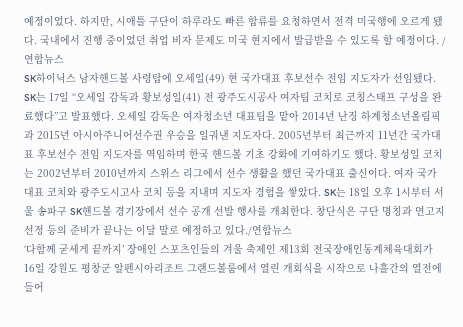예정이었다. 하지만, 시애틀 구단이 하루라도 빠른 합류를 요청하면서 전격 미국행에 오르게 됐다. 국내에서 진행 중이었던 취업 비자 문제도 미국 현지에서 발급받을 수 있도록 할 예정이다. /연합뉴스
SK하이닉스 남자핸드볼 사령탑에 오세일(49) 현 국가대표 후보선수 전임 지도자가 선임됐다. SK는 17일 “오세일 감독과 황보성일(41) 전 광주도시공사 여자팀 코치로 코칭스태프 구성을 완료했다”고 발표했다. 오세일 감독은 여자청소년 대표팀을 맡아 2014년 난징 하계청소년올림픽과 2015년 아시아주니어선수권 우승을 일궈낸 지도자다. 2005년부터 최근까지 11년간 국가대표 후보선수 전임 지도자를 역임하며 한국 핸드볼 기초 강화에 기여하기도 했다. 황보성일 코치는 2002년부터 2010년까지 스위스 리그에서 선수 생활을 했던 국가대표 출신이다. 여자 국가대표 코치와 광주도시고사 코치 등을 지내며 지도자 경험을 쌓았다. SK는 18일 오후 1시부터 서울 송파구 SK핸드볼 경기장에서 선수 공개 선발 행사를 개최한다. 창단식은 구단 명칭과 연고지 선정 등의 준비가 끝나는 이달 말로 예정하고 있다./연합뉴스
‘다함께 굳세게 끝까지’ 장애인 스포츠인들의 겨울 축제인 제13회 전국장애인동계체육대회가 16일 강원도 평창군 알펜시아리조트 그랜드볼룸에서 열린 개회식을 시작으로 나흘간의 열전에 들어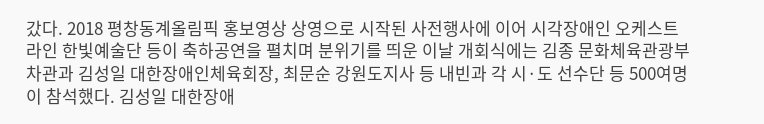갔다. 2018 평창동계올림픽 홍보영상 상영으로 시작된 사전행사에 이어 시각장애인 오케스트라인 한빛예술단 등이 축하공연을 펼치며 분위기를 띄운 이날 개회식에는 김종 문화체육관광부 차관과 김성일 대한장애인체육회장, 최문순 강원도지사 등 내빈과 각 시·도 선수단 등 500여명이 참석했다. 김성일 대한장애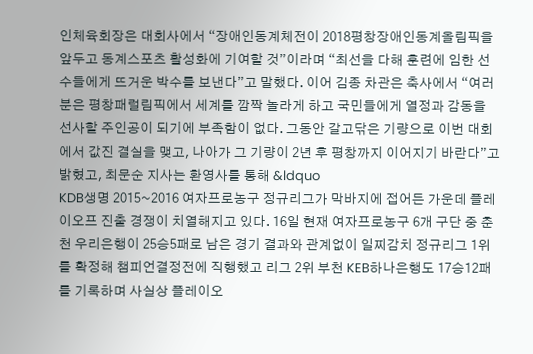인체육회장은 대회사에서 “장애인동계체전이 2018평창장애인동계올림픽을 앞두고 동계스포츠 활성화에 기여할 것”이라며 “최선을 다해 훈련에 임한 선수들에게 뜨거운 박수를 보낸다”고 말했다. 이어 김종 차관은 축사에서 “여러분은 평창패럴림픽에서 세계를 깜짝 놀라게 하고 국민들에게 열정과 감동을 선사할 주인공이 되기에 부족함이 없다. 그동안 갈고닦은 기량으로 이번 대회에서 값진 결실을 맺고, 나아가 그 기량이 2년 후 평창까지 이어지기 바란다”고 밝혔고, 최문순 지사는 환영사를 통해 &ldquo
KDB생명 2015~2016 여자프로농구 정규리그가 막바지에 접어든 가운데 플레이오프 진출 경쟁이 치열해지고 있다. 16일 현재 여자프로농구 6개 구단 중 춘천 우리은행이 25승5패로 남은 경기 결과와 관계없이 일찌감치 정규리그 1위를 확정해 챔피언결정전에 직행했고 리그 2위 부천 KEB하나은행도 17승12패를 기록하며 사실상 플레이오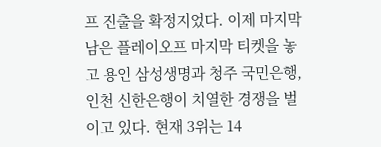프 진출을 확정지었다. 이제 마지막 남은 플레이오프 마지막 티켓을 놓고 용인 삼성생명과 청주 국민은행, 인천 신한은행이 치열한 경쟁을 벌이고 있다. 현재 3위는 14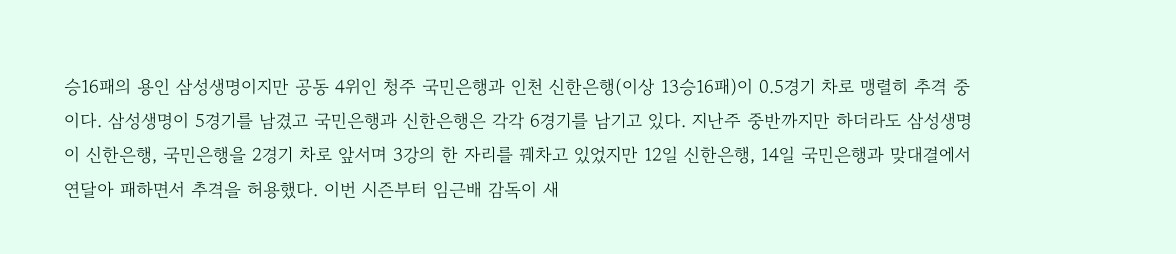승16패의 용인 삼성생명이지만 공동 4위인 청주 국민은행과 인천 신한은행(이상 13승16패)이 0.5경기 차로 맹렬히 추격 중이다. 삼성생명이 5경기를 남겼고 국민은행과 신한은행은 각각 6경기를 남기고 있다. 지난주 중반까지만 하더라도 삼성생명이 신한은행, 국민은행을 2경기 차로 앞서며 3강의 한 자리를 꿰차고 있었지만 12일 신한은행, 14일 국민은행과 맞대결에서 연달아 패하면서 추격을 허용했다. 이번 시즌부터 임근배 감독이 새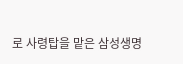로 사령탑을 맡은 삼성생명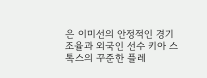은 이미선의 안정적인 경기 조율과 외국인 선수 키아 스톡스의 꾸준한 플레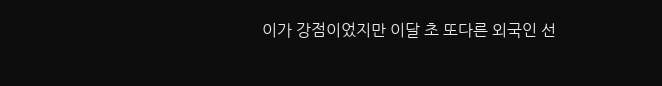이가 강점이었지만 이달 초 또다른 외국인 선